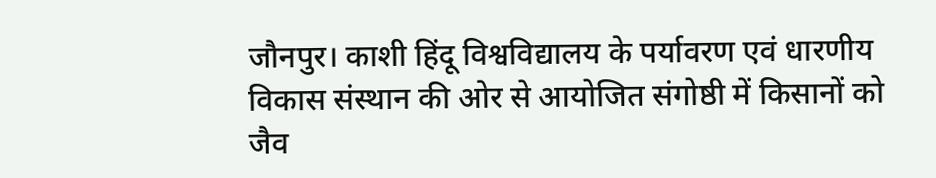जौनपुर। काशी हिंदू विश्वविद्यालय के पर्यावरण एवं धारणीय विकास संस्थान की ओर से आयोजित संगोष्ठी में किसानों को जैव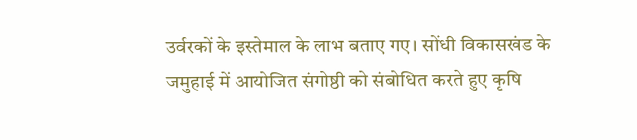उर्वरकों के इस्तेमाल के लाभ बताए गए। सोंधी विकासखंड के जमुहाई में आयोजित संगोष्ठी को संबोधित करते हुए कृषि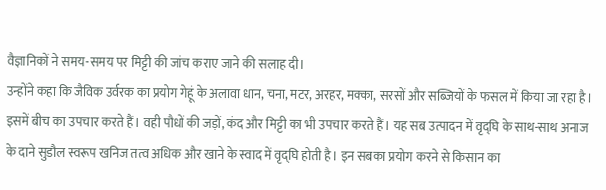वैज्ञानिकों ने समय-समय पर मिट्टी की जांच कराए जाने की सलाह दी।
उन्होंने कहा कि जैविक उर्वरक का प्रयोग गेहूं के अलावा धान, चना, मटर, अरहर, मक्का, सरसों और सब्जियों के फसल में किया जा रहा है। इसमें बीच का उपचार करते हैं। वही पौधों की जड़ों, कंद और मिट्टी का भी उपचार करते हैं। यह सब उत्पादन में वृद्घि के साथ-साथ अनाज के दाने सुडौल स्वरूप खनिज तत्व अधिक और खाने के स्वाद में वृद्घि होती है। इन सबका प्रयोग करने से किसान का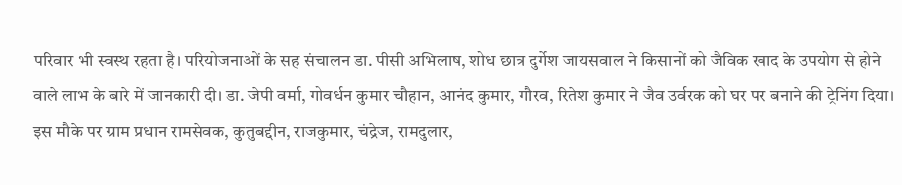परिवार भी स्वस्थ रहता है। परियोजनाओं के सह संचालन डा. पीसी अभिलाष, शोध छात्र दुर्गेश जायसवाल ने किसानों को जैविक खाद के उपयोग से होने वाले लाभ के बारे में जानकारी दी। डा. जेपी वर्मा, गोवर्धन कुमार चौहान, आनंद कुमार, गौरव, रितेश कुमार ने जैव उर्वरक को घर पर बनाने की ट्रेनिंग दिया। इस मौके पर ग्राम प्रधान रामसेवक, कुतुबद्दीन, राजकुमार, चंद्रेज, रामदुलार,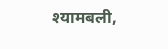श्यामबली,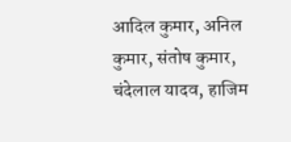आदिल कुमार, अनिल कुमार, संतोष कुमार, चंदेलाल यादव, हाजिम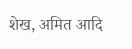शेख, अमित आदि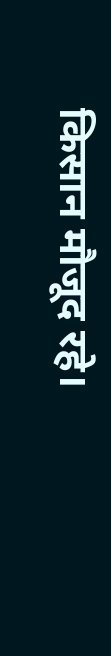किसान मौजूद रहे।